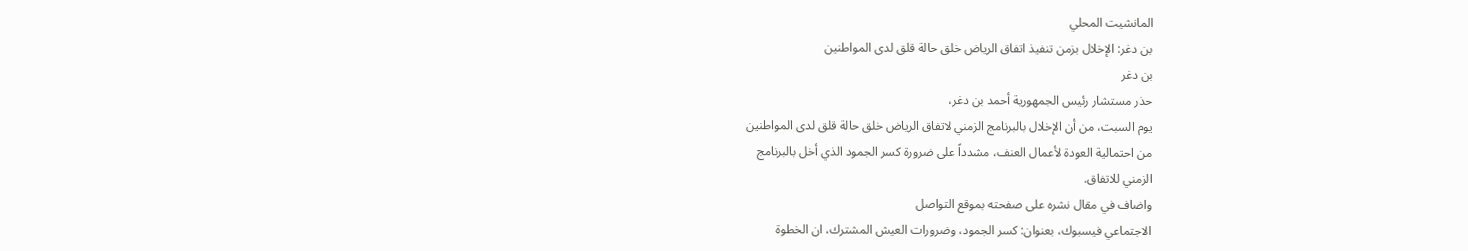المانشيت المحلي
بن دغر: الإخلال بزمن تنفيذ اتفاق الرياض خلق حالة قلق لدى المواطنين
بن دغر
حذر مستشار رئيس الجمهورية أحمد بن دغر،
يوم السبت، من أن الإخلال بالبرنامج الزمني لاتفاق الرياض خلق حالة قلق لدى المواطنين
من احتمالية العودة لأعمال العنف، مشدداً على ضرورة كسر الجمود الذي أخل بالبرنامج
الزمني للاتفاق.
واضاف في مقال نشره على صفحته بموقع التواصل
الاجتماعي فيسبوك، بعنوان: كسر الجمود، وضرورات العيش المشترك، ان الخطوة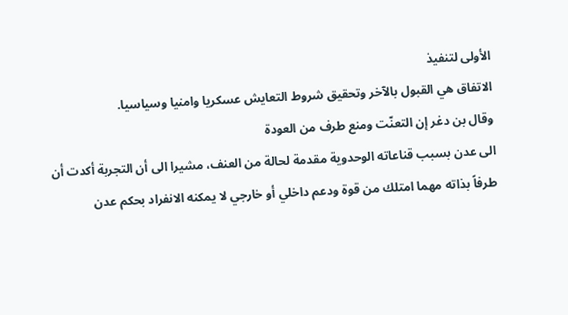الأولى لتنفيذ
الاتفاق هي القبول بالآخر وتحقيق شروط التعايش عسكريا وامنيا وسياسيا.
وقال بن دغر إن التعنّت ومنع طرف من العودة
الى عدن بسبب قناعاته الوحدوية مقدمة لحالة من العنف، مشيرا الى أن التجربة أكدت أن
طرفاً بذاته مهما امتلك من قوة ودعم داخلي أو خارجي لا يمكنه الانفراد بحكم عدن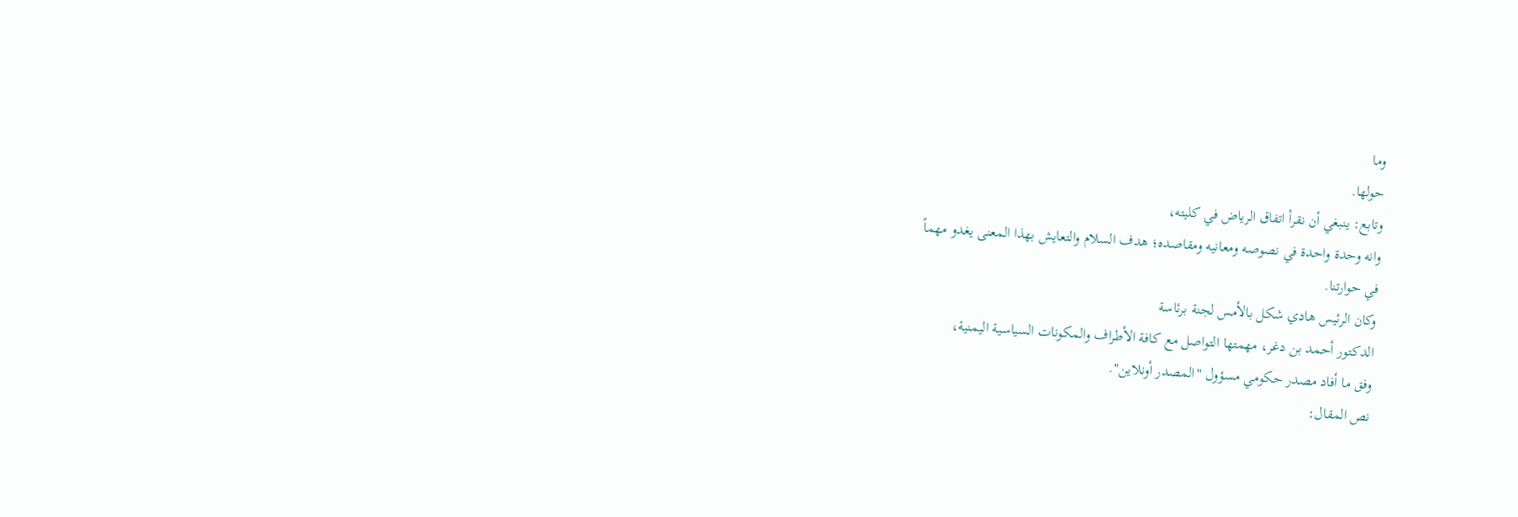وما
حولها.
وتابع: ينبغي أن نقرأ اتفاق الرياض في كليته،
وانه وحدة واحدة في نصوصه ومعانيه ومقاصده؛ هدف السلام والتعايش بهذا المعنى يغدو مهماً
في حوارتنا.
وكان الرئيس هادي شكل بالأمس لجنة برئاسة
الدكتور أحمد بن دغر، مهمتها التواصل مع كافة الأطراف والمكونات السياسية اليمنية،
وفق ما أفاد مصدر حكومي مسؤول "المصدر أونلاين".
نص المقال: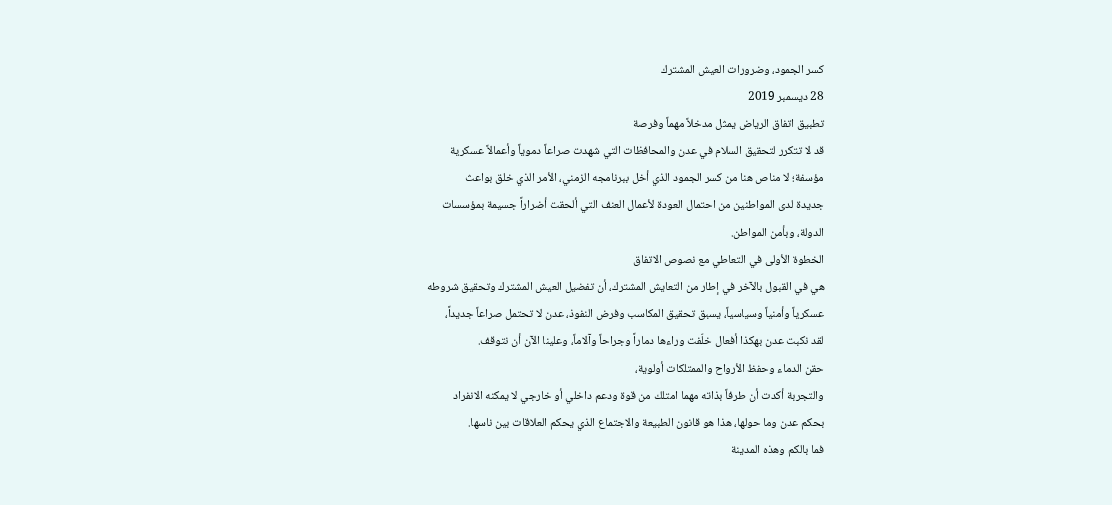كسر الجمود، وضرورات العيش المشترك
28 ديسمبر 2019
تطبيق اتفاق الرياض يمثل مدخلاً مهماً وفرصة
قد لا تتكرر لتحقيق السلام في عدن والمحافظات التي شهدت صراعاً دموياً وأعمالاً عسكرية
مؤسفة؛ لا مناص هنا من كسر الجمود الذي أخل ببرنامجه الزمني، الأمر الذي خلق بواعث
جديدة لدى المواطنين من احتمال العودة لأعمال العنف التي ألحقت أضراراً جسيمة بمؤسسات
الدولة، وبأمن المواطن.
الخطوة الأولى في التعاطي مع نصوص الاتفاق
هي في القبول بالآخر في إطار من التعايش المشترك، أن تفضيل العيش المشترك وتحقيق شروطه
عسكرياً وأمنياً وسياسياً، يسبق تحقيق المكاسب وفرض النفوذ، عدن لا تحتمل صراعاً جديداً،
لقد نكبت عدن بهكذا أفعال خلّفت وراءها دماراً وجراحاً وآلاماً، وعلينا الآن أن نتوقف.
حقن الدماء وحفظ الأرواح والممتلكات أولوية،
والتجربة أكدت أن طرفاً بذاته مهما امتلك من قوة ودعم داخلي أو خارجي لا يمكنه الانفراد
بحكم عدن وما حولها، هذا هو قانون الطبيعة والاجتماع الذي يحكم العلاقات بين ناسها.
فما بالكم وهذه المدينة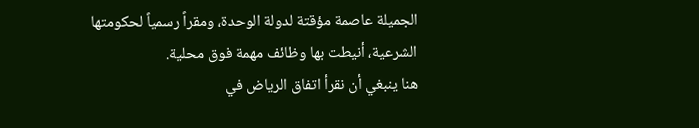الجميلة عاصمة مؤقتة لدولة الوحدة، ومقراً رسمياً لحكومتها
الشرعية، أنيطت بها وظائف مهمة فوق محلية.
هنا ينبغي أن نقرأ اتفاق الرياض في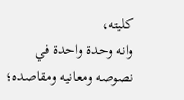كليته،
وانه وحدة واحدة في نصوصه ومعانيه ومقاصده؛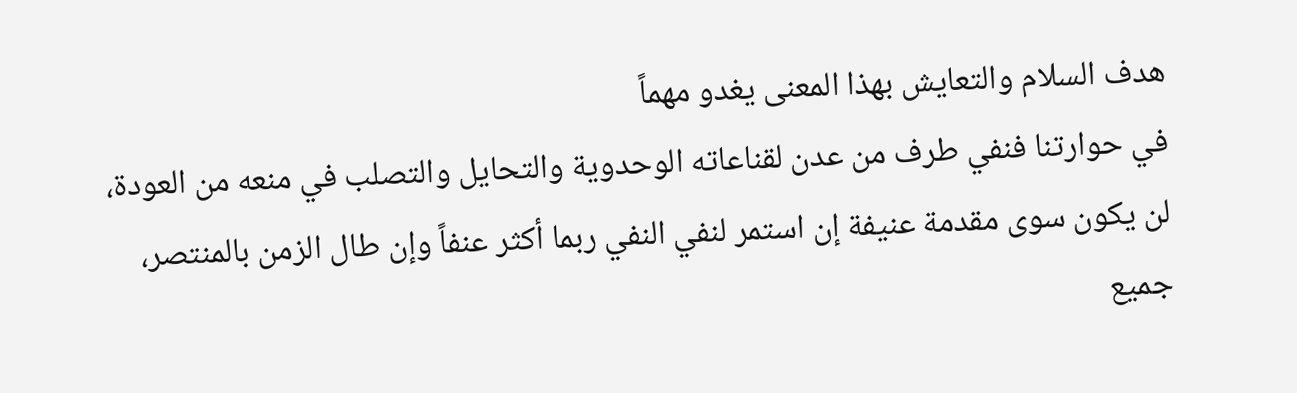هدف السلام والتعايش بهذا المعنى يغدو مهماً
في حوارتنا فنفي طرف من عدن لقناعاته الوحدوية والتحايل والتصلب في منعه من العودة،
لن يكون سوى مقدمة عنيفة إن استمر لنفي النفي ربما أكثر عنفاً وإن طال الزمن بالمنتصر،
جميع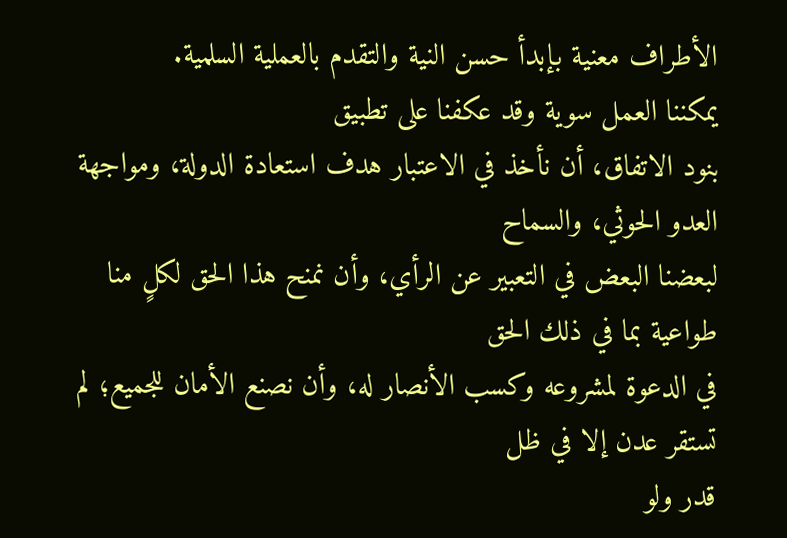الأطراف معنية بإبدأ حسن النية والتقدم بالعملية السلمية.
يمكننا العمل سوية وقد عكفنا على تطبيق
بنود الاتفاق، أن نأخذ في الاعتبار هدف استعادة الدولة، ومواجهة العدو الحوثي، والسماح
لبعضنا البعض في التعبير عن الرأي، وأن نمنح هذا الحق لكلٍ منا طواعية بما في ذلك الحق
في الدعوة لمشروعه وكسب الأنصار له، وأن نصنع الأمان للجميع؛ لم تستقر عدن إلا في ظل
قدر ولو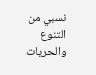نسبي من التنوع والحريات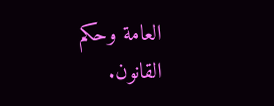العامة وحكم القانون.